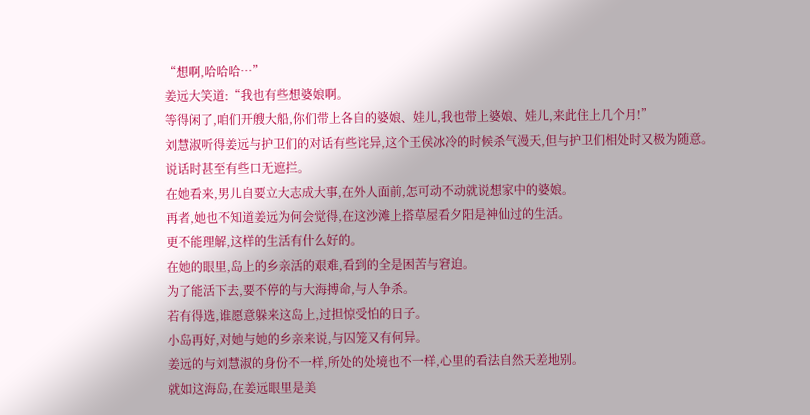“想啊,哈哈哈…”
姜远大笑道:“我也有些想婆娘啊。
等得闲了,咱们开艘大船,你们带上各自的婆娘、娃儿,我也带上婆娘、娃儿,来此住上几个月!”
刘慧淑听得姜远与护卫们的对话有些诧异,这个王侯冰冷的时候杀气漫天,但与护卫们相处时又极为随意。
说话时甚至有些口无遮拦。
在她看来,男儿自要立大志成大事,在外人面前,怎可动不动就说想家中的婆娘。
再者,她也不知道姜远为何会觉得,在这沙滩上搭草屋看夕阳是神仙过的生活。
更不能理解,这样的生活有什么好的。
在她的眼里,岛上的乡亲活的艰难,看到的全是困苦与窘迫。
为了能活下去,要不停的与大海搏命,与人争杀。
若有得选,谁愿意躲来这岛上,过担惊受怕的日子。
小岛再好,对她与她的乡亲来说,与囚笼又有何异。
姜远的与刘慧淑的身份不一样,所处的处境也不一样,心里的看法自然天差地别。
就如这海岛,在姜远眼里是美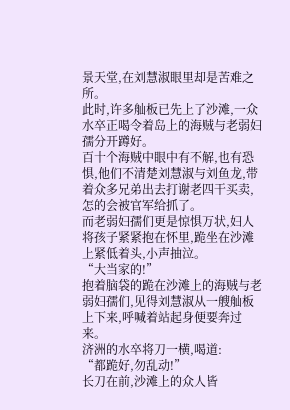景天堂,在刘慧淑眼里却是苦难之所。
此时,许多舢板已先上了沙滩,一众水卒正喝令着岛上的海贼与老弱妇孺分开蹲好。
百十个海贼中眼中有不解,也有恐惧,他们不清楚刘慧淑与刘鱼龙,带着众多兄弟出去打谢老四干买卖,怎的会被官军给抓了。
而老弱妇孺们更是惊惧万状,妇人将孩子紧紧抱在怀里,跪坐在沙滩上紧低着头,小声抽泣。
“大当家的!”
抱着脑袋的跪在沙滩上的海贼与老弱妇孺们,见得刘慧淑从一艘舢板上下来,呼喊着站起身便要奔过来。
济洲的水卒将刀一横,喝道:
“都跪好,勿乱动!”
长刀在前,沙滩上的众人皆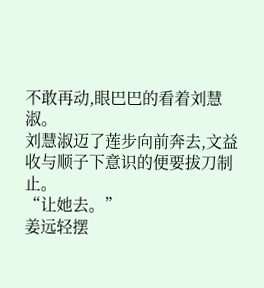不敢再动,眼巴巴的看着刘慧淑。
刘慧淑迈了莲步向前奔去,文益收与顺子下意识的便要拔刀制止。
“让她去。”
姜远轻摆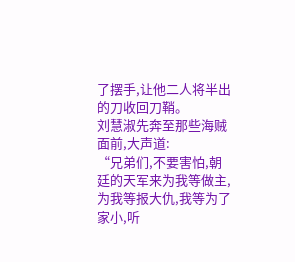了摆手,让他二人将半出的刀收回刀鞘。
刘慧淑先奔至那些海贼面前,大声道:
“兄弟们,不要害怕,朝廷的天军来为我等做主,为我等报大仇,我等为了家小,听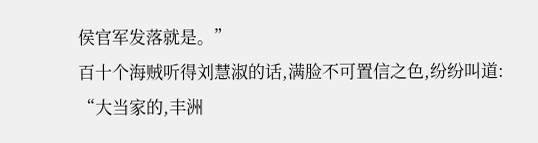侯官军发落就是。”
百十个海贼听得刘慧淑的话,满脸不可置信之色,纷纷叫道:
“大当家的,丰洲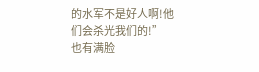的水军不是好人啊!他们会杀光我们的!”
也有满脸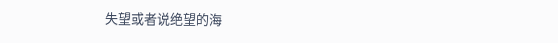失望或者说绝望的海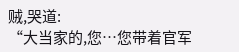贼,哭道:
“大当家的,您…您带着官军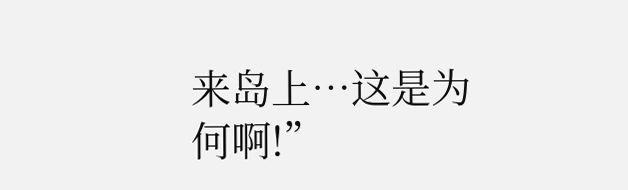来岛上…这是为何啊!”